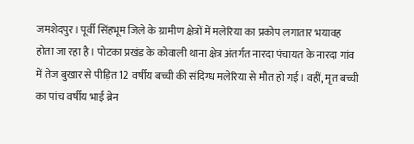जमशेदपुर। पूर्वी सिंहभूम जिले के ग्रामीण क्षेत्रों में मलेरिया का प्रकोप लगातार भयावह होता जा रहा है। पोटका प्रखंड के कोवाली थाना क्षेत्र अंतर्गत नारदा पंचायत के नारदा गांव में तेज बुखार से पीड़ित 12 वर्षीय बच्ची की संदिग्ध मलेरिया से मौत हो गई। वहीं, मृत बच्ची का पांच वर्षीय भाई ब्रेन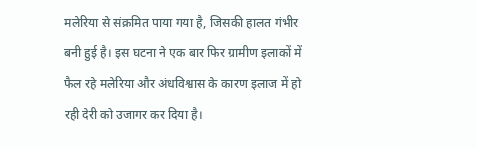मलेरिया से संक्रमित पाया गया है, जिसकी हालत गंभीर बनी हुई है। इस घटना ने एक बार फिर ग्रामीण इलाकों में फैल रहे मलेरिया और अंधविश्वास के कारण इलाज में हो रही देरी को उजागर कर दिया है।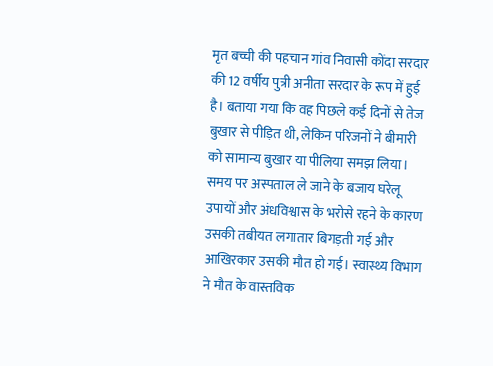मृत बच्ची की पहचान गांव निवासी कोंदा सरदार की 12 वर्षीय पुत्री अनीता सरदार के रूप में हुई है। बताया गया कि वह पिछले कई दिनों से तेज बुखार से पीड़ित थी, लेकिन परिजनों ने बीमारी को सामान्य बुखार या पीलिया समझ लिया। समय पर अस्पताल ले जाने के बजाय घरेलू उपायों और अंधविश्वास के भरोसे रहने के कारण उसकी तबीयत लगातार बिगड़ती गई और आखिरकार उसकी मौत हो गई। स्वास्थ्य विभाग ने मौत के वास्तविक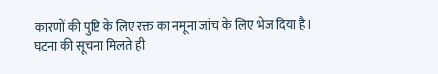कारणों की पुष्टि के लिए रक्त का नमूना जांच के लिए भेज दिया है।
घटना की सूचना मिलते ही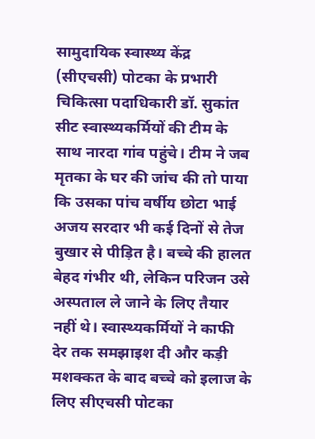सामुदायिक स्वास्थ्य केंद्र (सीएचसी) पोटका के प्रभारी चिकित्सा पदाधिकारी डॉ. सुकांत सीट स्वास्थ्यकर्मियों की टीम के साथ नारदा गांव पहुंचे। टीम ने जब मृतका के घर की जांच की तो पाया कि उसका पांच वर्षीय छोटा भाई अजय सरदार भी कई दिनों से तेज बुखार से पीड़ित है। बच्चे की हालत बेहद गंभीर थी, लेकिन परिजन उसे अस्पताल ले जाने के लिए तैयार नहीं थे। स्वास्थ्यकर्मियों ने काफी देर तक समझाइश दी और कड़ी मशक्कत के बाद बच्चे को इलाज के लिए सीएचसी पोटका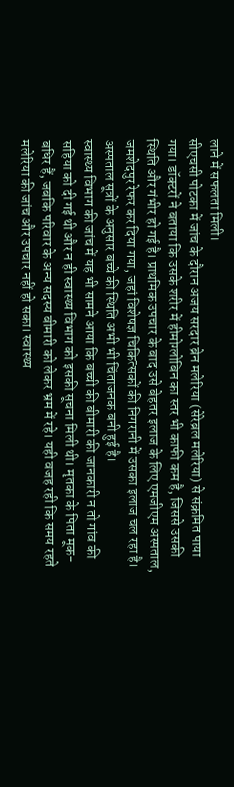लाने में सफलता मिली।
सीएचसी पोटका में जांच के दौरान अजय सरदार ब्रेन मलेरिया (सेरेब्रल मलेरिया) से संक्रमित पाया गया। डॉक्टरों ने बताया कि उसके शरीर में हीमोग्लोबिन का स्तर भी काफी कम है, जिससे उसकी स्थिति और गंभीर हो गई है। प्राथमिक उपचार के बाद उसे बेहतर इलाज के लिए एमजीएम अस्पताल, जमशेदपुर रेफर कर दिया गया, जहां विशेषज्ञ चिकित्सकों की निगरानी में उसका इलाज चल रहा है। अस्पताल सूत्रों के अनुसार बच्चे की स्थिति अभी भी चिंताजनक बनी हुई है।
स्वास्थ्य विभाग की जांच में यह भी सामने आया कि बच्ची की बीमारी की जानकारी न तो गांव की सहिया को दी गई थी और न ही स्वास्थ्य विभाग को इसकी सूचना मिली थी। मृतका के पिता मूक-बधिर हैं, जबकि परिवार के अन्य सदस्य बीमारी को लेकर भ्रम में रहे। यही वजह रही कि समय रहते मलेरिया की जांच और उपचार नहीं हो सका। स्वास्थ्य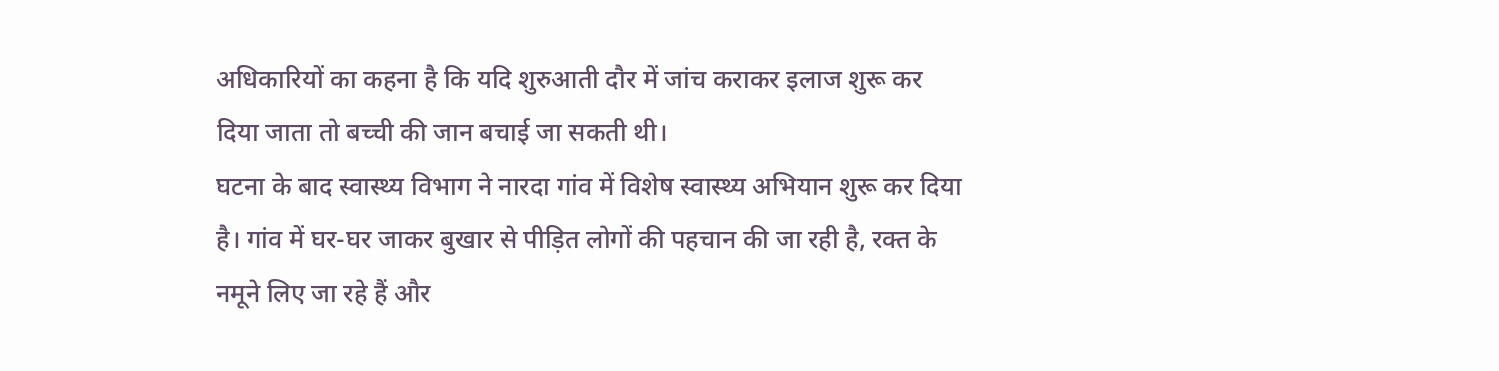अधिकारियों का कहना है कि यदि शुरुआती दौर में जांच कराकर इलाज शुरू कर दिया जाता तो बच्ची की जान बचाई जा सकती थी।
घटना के बाद स्वास्थ्य विभाग ने नारदा गांव में विशेष स्वास्थ्य अभियान शुरू कर दिया है। गांव में घर-घर जाकर बुखार से पीड़ित लोगों की पहचान की जा रही है, रक्त के नमूने लिए जा रहे हैं और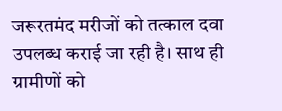जरूरतमंद मरीजों को तत्काल दवा उपलब्ध कराई जा रही है। साथ ही ग्रामीणों को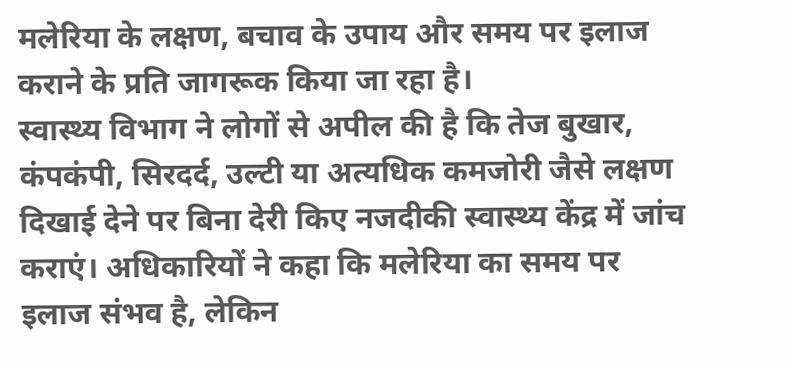मलेरिया के लक्षण, बचाव के उपाय और समय पर इलाज कराने के प्रति जागरूक किया जा रहा है।
स्वास्थ्य विभाग ने लोगों से अपील की है कि तेज बुखार, कंपकंपी, सिरदर्द, उल्टी या अत्यधिक कमजोरी जैसे लक्षण दिखाई देने पर बिना देरी किए नजदीकी स्वास्थ्य केंद्र में जांच कराएं। अधिकारियों ने कहा कि मलेरिया का समय पर इलाज संभव है, लेकिन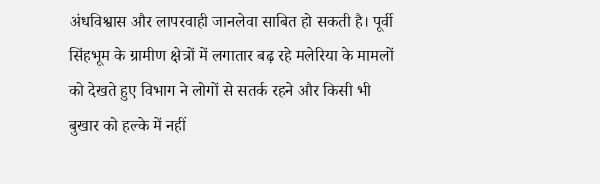अंधविश्वास और लापरवाही जानलेवा साबित हो सकती है। पूर्वी सिंहभूम के ग्रामीण क्षेत्रों में लगातार बढ़ रहे मलेरिया के मामलों को देखते हुए विभाग ने लोगों से सतर्क रहने और किसी भी बुखार को हल्के में नहीं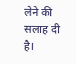लेने की सलाह दी है।